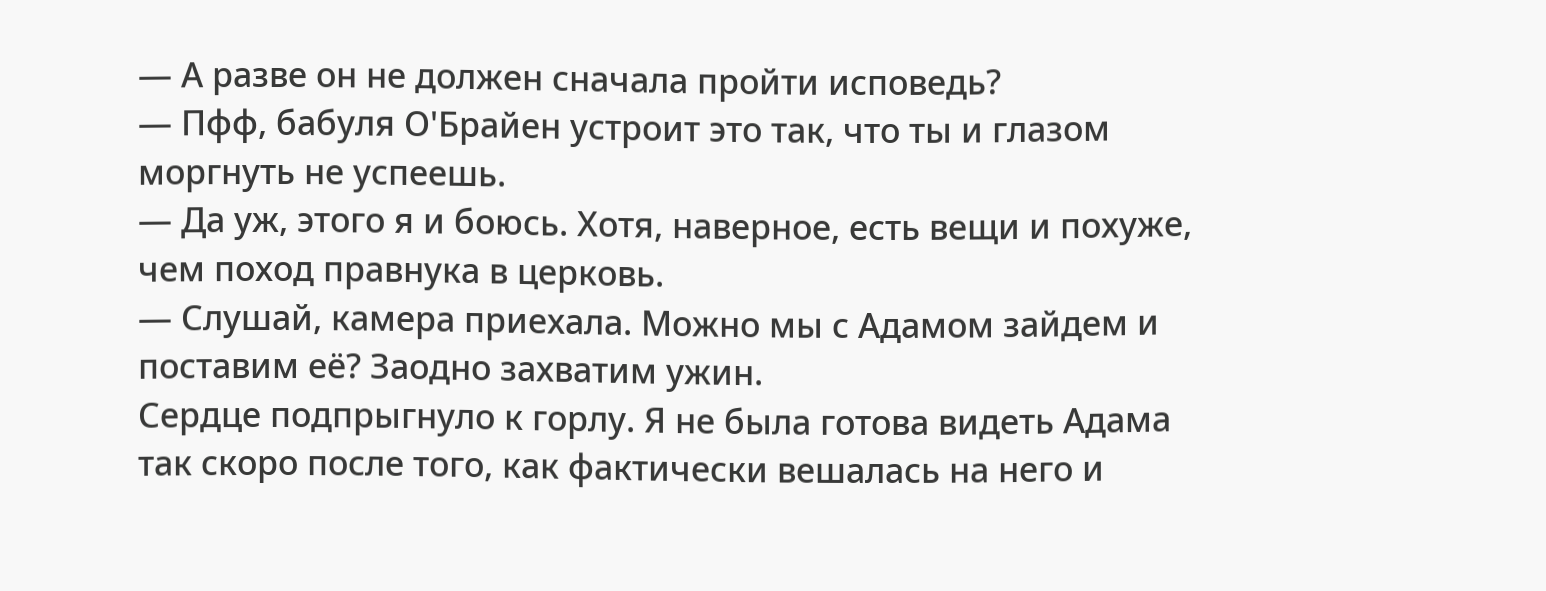— А разве он не должен сначала пройти исповедь?
— Пфф, бабуля О'Брайен устроит это так, что ты и глазом моргнуть не успеешь.
— Да уж, этого я и боюсь. Хотя, наверное, есть вещи и похуже, чем поход правнука в церковь.
— Слушай, камера приехала. Можно мы с Адамом зайдем и поставим её? Заодно захватим ужин.
Сердце подпрыгнуло к горлу. Я не была готова видеть Адама так скоро после того, как фактически вешалась на него и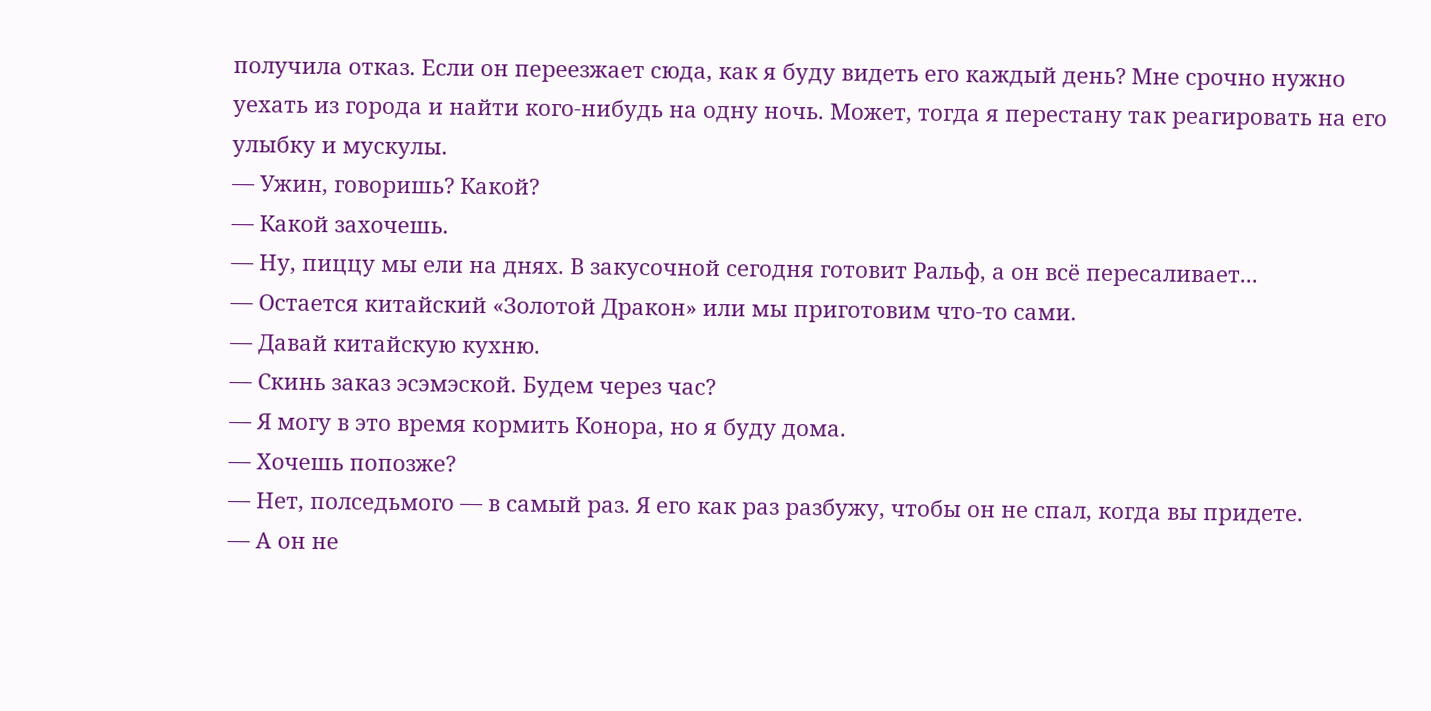получила отказ. Если он переезжает сюда, как я буду видеть его каждый день? Мне срочно нужно уехать из города и найти кого-нибудь на одну ночь. Может, тогда я перестану так реагировать на его улыбку и мускулы.
— Ужин, говоришь? Какой?
— Какой захочешь.
— Ну, пиццу мы ели на днях. В закусочной сегодня готовит Ральф, а он всё пересаливает...
— Остается китайский «Золотой Дракон» или мы приготовим что-то сами.
— Давай китайскую кухню.
— Скинь заказ эсэмэской. Будем через час?
— Я могу в это время кормить Конора, но я буду дома.
— Хочешь попозже?
— Нет, полседьмого — в самый раз. Я его как раз разбужу, чтобы он не спал, когда вы придете.
— А он не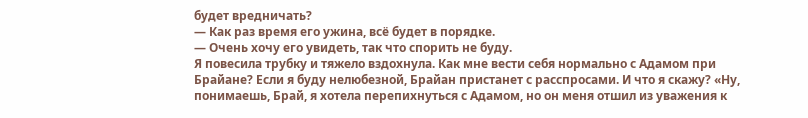будет вредничать?
— Как раз время его ужина, всё будет в порядке.
— Очень хочу его увидеть, так что спорить не буду.
Я повесила трубку и тяжело вздохнула. Как мне вести себя нормально с Адамом при Брайане? Если я буду нелюбезной, Брайан пристанет с расспросами. И что я скажу? «Ну, понимаешь, Брай, я хотела перепихнуться с Адамом, но он меня отшил из уважения к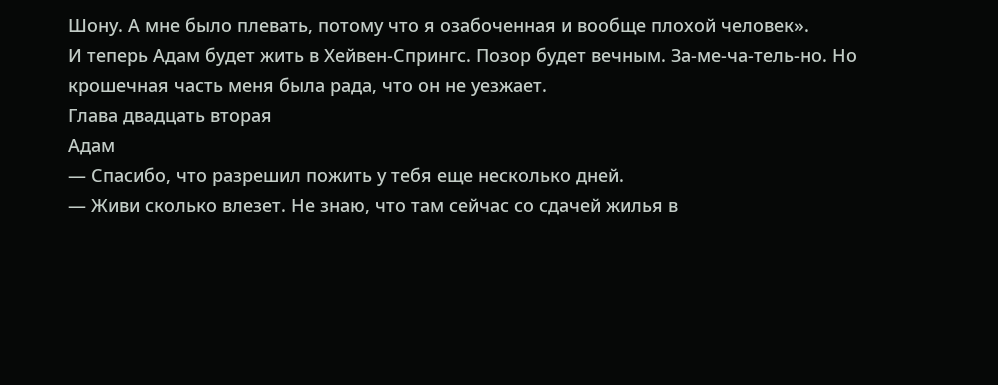Шону. А мне было плевать, потому что я озабоченная и вообще плохой человек».
И теперь Адам будет жить в Хейвен-Спрингс. Позор будет вечным. За-ме-ча-тель-но. Но крошечная часть меня была рада, что он не уезжает.
Глава двадцать вторая
Адам
— Спасибо, что разрешил пожить у тебя еще несколько дней.
— Живи сколько влезет. Не знаю, что там сейчас со сдачей жилья в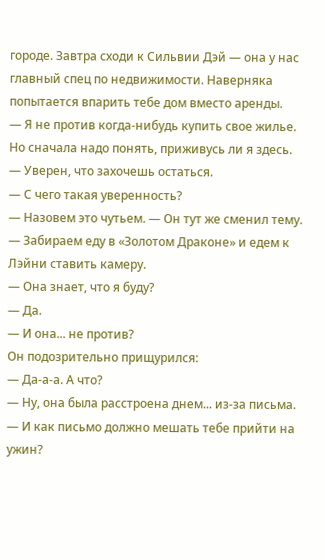городе. Завтра сходи к Сильвии Дэй — она у нас главный спец по недвижимости. Наверняка попытается впарить тебе дом вместо аренды.
— Я не против когда-нибудь купить свое жилье. Но сначала надо понять, приживусь ли я здесь.
— Уверен, что захочешь остаться.
— С чего такая уверенность?
— Назовем это чутьем. — Он тут же сменил тему. — Забираем еду в «Золотом Драконе» и едем к Лэйни ставить камеру.
— Она знает, что я буду?
— Да.
— И она... не против?
Он подозрительно прищурился:
— Да-а-а. А что?
— Ну, она была расстроена днем... из-за письма.
— И как письмо должно мешать тебе прийти на ужин?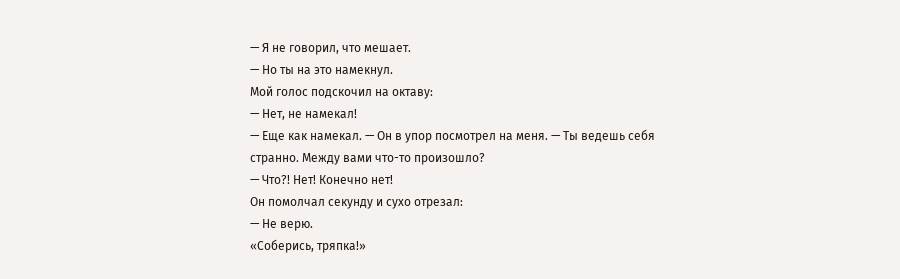— Я не говорил, что мешает.
— Но ты на это намекнул.
Мой голос подскочил на октаву:
— Нет, не намекал!
— Еще как намекал. — Он в упор посмотрел на меня. — Ты ведешь себя странно. Между вами что-то произошло?
— Что?! Нет! Конечно нет!
Он помолчал секунду и сухо отрезал:
— Не верю.
«Соберись, тряпка!»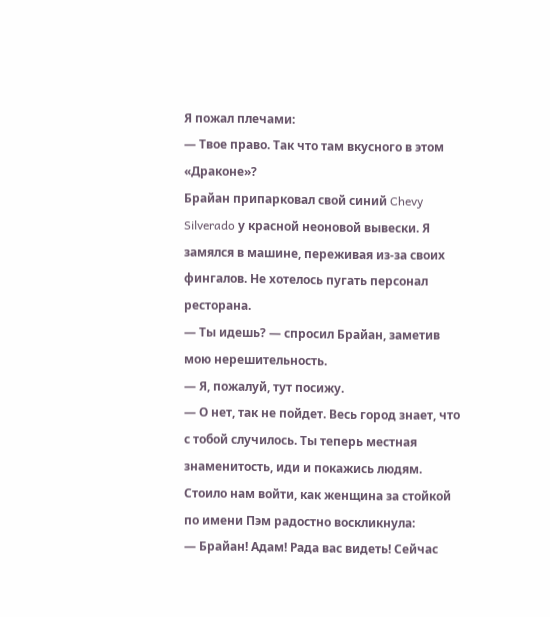Я пожал плечами:
— Твое право. Так что там вкусного в этом «Драконе»?
Брайан припарковал свой синий Chevy Silverado у красной неоновой вывески. Я замялся в машине, переживая из-за своих фингалов. Не хотелось пугать персонал ресторана.
— Ты идешь? — спросил Брайан, заметив мою нерешительность.
— Я, пожалуй, тут посижу.
— О нет, так не пойдет. Весь город знает, что с тобой случилось. Ты теперь местная знаменитость, иди и покажись людям.
Стоило нам войти, как женщина за стойкой по имени Пэм радостно воскликнула:
— Брайан! Адам! Рада вас видеть! Сейчас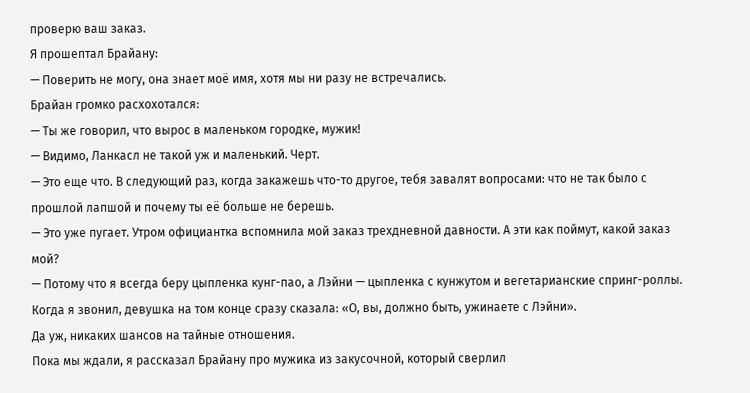проверю ваш заказ.
Я прошептал Брайану:
— Поверить не могу, она знает моё имя, хотя мы ни разу не встречались.
Брайан громко расхохотался:
— Ты же говорил, что вырос в маленьком городке, мужик!
— Видимо, Ланкасл не такой уж и маленький. Черт.
— Это еще что. В следующий раз, когда закажешь что-то другое, тебя завалят вопросами: что не так было с прошлой лапшой и почему ты её больше не берешь.
— Это уже пугает. Утром официантка вспомнила мой заказ трехдневной давности. А эти как поймут, какой заказ мой?
— Потому что я всегда беру цыпленка кунг-пао, а Лэйни — цыпленка с кунжутом и вегетарианские спринг-роллы. Когда я звонил, девушка на том конце сразу сказала: «О, вы, должно быть, ужинаете с Лэйни».
Да уж, никаких шансов на тайные отношения.
Пока мы ждали, я рассказал Брайану про мужика из закусочной, который сверлил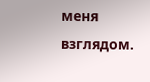меня взглядом.